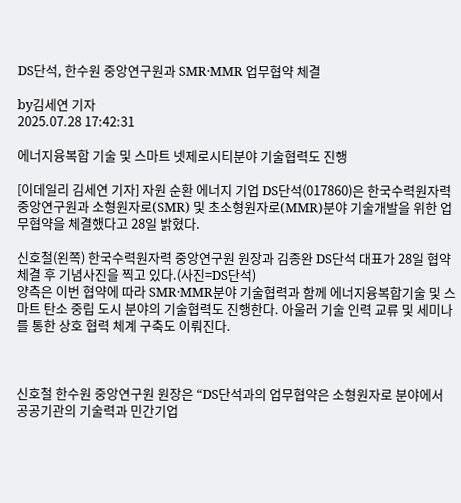DS단석, 한수원 중앙연구원과 SMR·MMR 업무협약 체결

by김세연 기자
2025.07.28 17:42:31

에너지융복합 기술 및 스마트 넷제로시티분야 기술협력도 진행

[이데일리 김세연 기자] 자원 순환 에너지 기업 DS단석(017860)은 한국수력원자력 중앙연구원과 소형원자로(SMR) 및 초소형원자로(MMR)분야 기술개발을 위한 업무협약을 체결했다고 28일 밝혔다.

신호철(왼쪽) 한국수력원자력 중앙연구원 원장과 김종완 DS단석 대표가 28일 협약 체결 후 기념사진을 찍고 있다.(사진=DS단석)
양측은 이번 협약에 따라 SMR·MMR분야 기술협력과 함께 에너지융복합기술 및 스마트 탄소 중립 도시 분야의 기술협력도 진행한다. 아울러 기술 인력 교류 및 세미나를 통한 상호 협력 체계 구축도 이뤄진다.



신호철 한수원 중앙연구원 원장은 “DS단석과의 업무협약은 소형원자로 분야에서 공공기관의 기술력과 민간기업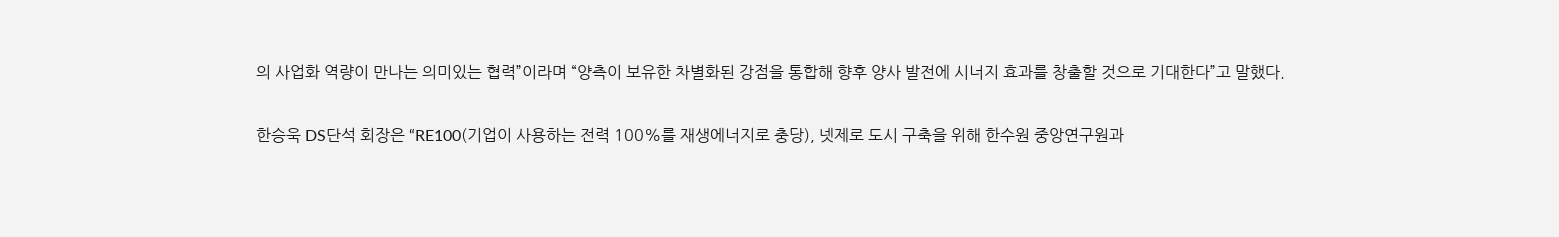의 사업화 역량이 만나는 의미있는 협력”이라며 “양측이 보유한 차별화된 강점을 통합해 향후 양사 발전에 시너지 효과를 창출할 것으로 기대한다”고 말했다.

한승욱 DS단석 회장은 “RE100(기업이 사용하는 전력 100%를 재생에너지로 충당), 넷제로 도시 구축을 위해 한수원 중앙연구원과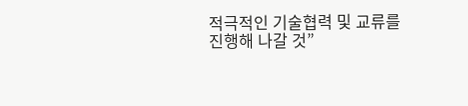적극적인 기술협력 및 교류를 진행해 나갈 것”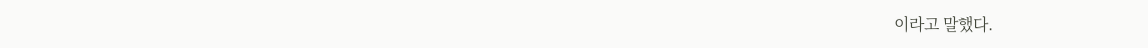이라고 말했다.